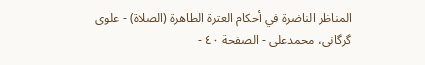المناظر الناضرة في أحکام العترة الطاهرة (الصلاة) - علوی گرگانی، محمدعلی - الصفحة ٤٠ -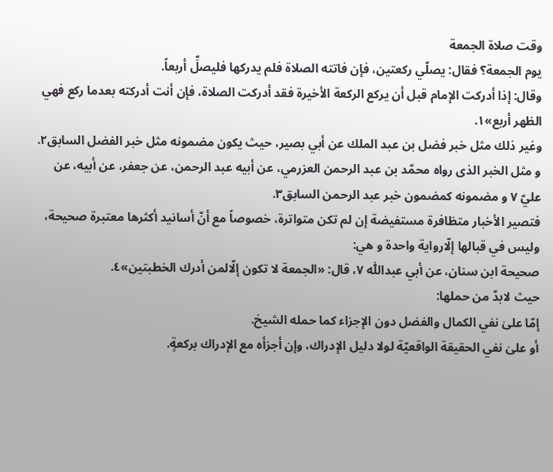وقت صلاة الجمعة
يوم الجمعة؟ فقال: يصلّي ركعتين، فإن فاتته الصلاة فلم يدركها فليصلِّ أربعاً.
وقال: إذا أدركت الإمام قبل أن يركع الركعة الأخيرة فقد أدركت الصلاة، فإن أنت أدركته بعدما ركع فهي الظهر أربع»١.
وغير ذلك مثل خبر فضل بن عبد الملك عن أبي بصير، حيث يكون مضمونه مثل خبر الفضل السابق٢. و مثل الخبر الذى رواه محمّد بن عبد الرحمن العزرمي، عن أبيه عبد الرحمن، عن جعفر، عن أبيه، عن عليّ ٧ و مضمونه كمضمون خبر عبد الرحمن السابق٣.
فتصير الأخبار متظافرة مستفيضة إن لم تكن متواترة، خصوصاً مع أنّ أسانيد أكثرها معتبرة صحيحة، وليس في قبالها إلّارواية واحدة و هي:
صحيحة ابن سنان، عن أبي عبداللّٰه ٧، قال: «الجمعة لا تكون إلّالمن أدرك الخطبتين»٤.
حيث لابدّ من حملها:
إمّا علىٰ نفي الكمال والفضل دون الإجزاء كما حمله الشيخ.
أو علىٰ نفي الحقيقة الواقعيّة لولا دليل الإدراك، وإن أجزأه مع الإدراك بركعةٍ.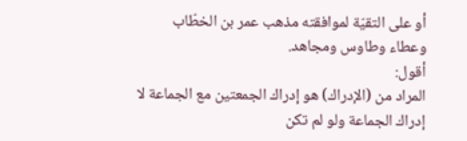أو على التقيّة لموافقته مذهب عمر بن الخطّاب وعطاء وطاوس ومجاهد.
أقول:
المراد من (الإدراك) هو إدراك الجمعتين مع الجماعة لا إدراك الجماعة ولو لم تكن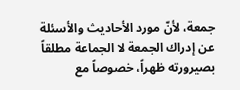جمعة، لأنّ مورد الأحاديث والأسئلة عن إدراك الجمعة لا الجماعة مطلقاً بصيرورته ظهراً، خصوصاً مع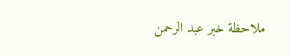ملاحظة خبر عبد الرحمن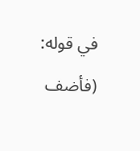في قوله:
(فأضف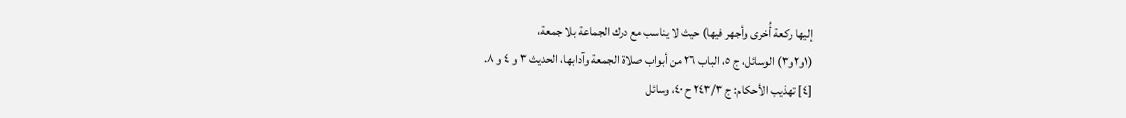إليها ركعة أُخرى وأجهر فيها) حيث لا يناسب مع درك الجماعة بلا جمعة،
(١و٢و٣) الوسائل، ج ٥، الباب ٢٦ من أبواب صلاة الجمعة وآدابها، الحديث ٣ و ٤ و ٨.
[٤] تهذيب الأحكام: ج ٢٤٣/٣ ح ٤٠، وسائل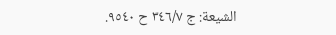الشيعة: ج ٣٤٦/٧ ح ٩٥٤٠.